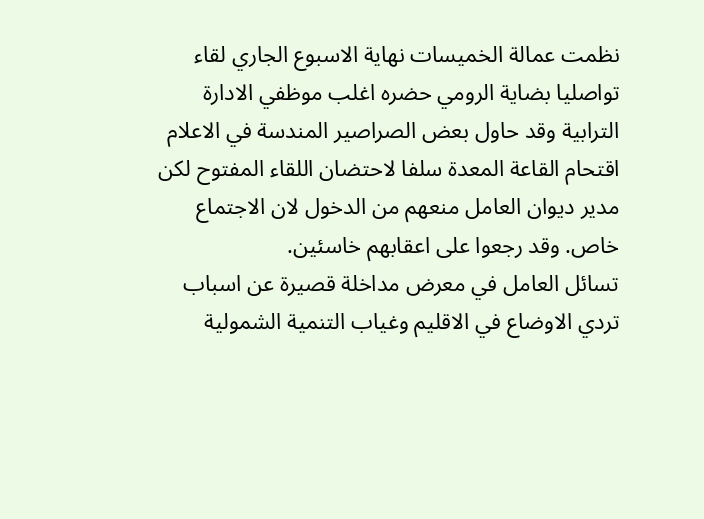نظمت عمالة الخميسات نهاية الاسبوع الجاري لقاء تواصليا بضاية الرومي حضره اغلب موظفي الادارة الترابية وقد حاول بعض الصراصير المندسة في الاعلام اقتحام القاعة المعدة سلفا لاحتضان اللقاء المفتوح لكن مدير ديوان العامل منعهم من الدخول لان الاجتماع خاص. وقد رجعوا على اعقابهم خاسئين.
تسائل العامل في معرض مداخلة قصيرة عن اسباب تردي الاوضاع في الاقليم وغياب التنمية الشمولية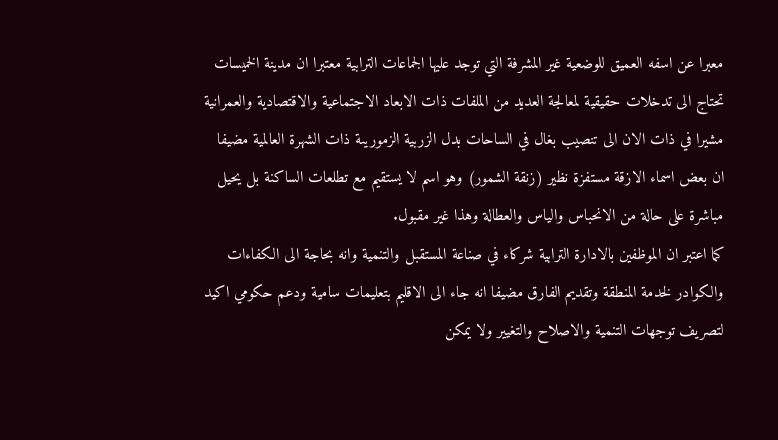معبرا عن اسفه العميق للوضعية غير المشرفة التي توجد عليها الجماعات الترابية معتبرا ان مدينة الخميسات تحتاج الى تدخلات حقيقية لمعالجة العديد من الملفات ذات الابعاد الاجتماعية والاقتصادية والعمرانية مشيرا في ذات الان الى تنصيب بغال في الساحات بدل الزربية الزموريىة ذات الشهرة العالمية مضيفا ان بعض اسماء الازقة مستفزة نظير (زنقة الشمور) وهو اسم لا يستقيم مع تطلعات الساكنة بل يحيل مباشرة على حالة من الانحباس والياس والعطالة وهذا غير مقبول.
كما اعتبر ان الموظفين بالادارة الترابية شركاء في صناعة المستقبل والتنمية وانه بحاجة الى الكفاءات والكوادر لخدمة المنطقة وتقديم الفارق مضيفا انه جاء الى الاقليم بتعليمات سامية ودعم حكومي اكيد لتصريف توجهات التنمية والاصلاح والتغيير ولا يمكن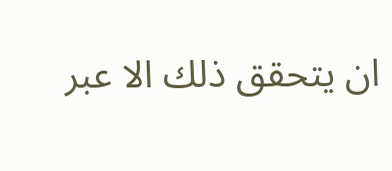ان يتحقق ذلك الا عبر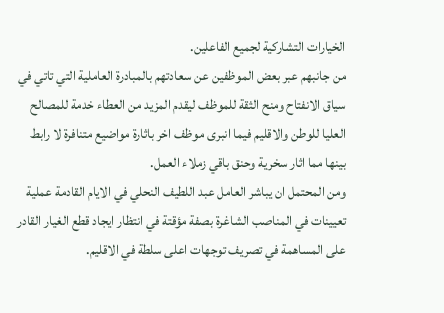الخيارات التشاركية لجميع الفاعلين.
من جانبهم عبر بعض الموظفين عن سعادتهم بالمبادرة العاملية التي تاتي في سياق الانفتاح ومنح الثقة للموظف ليقدم المزيد من العطاء خدمة للمصالح العليا للوطن والاقليم فيما انبرى موظف اخر باثارة مواضيع متنافرة لا رابط بينها مما اثار سخرية وحنق باقي زملاء العمل.
ومن المحتمل ان يباشر العامل عبد اللطيف النحلي في الايام القادمة عملية تعيينات في المناصب الشاغرة بصفة مؤقتة في انتظار ايجاد قطع الغيار القادر على المساهمة في تصريف توجهات اعلى سلطة في الاقليم.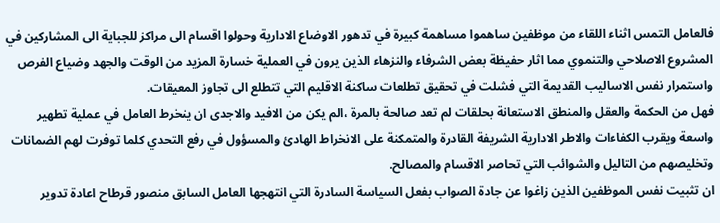فالعامل التمس اثناء اللقاء من موظفين ساهموا مساهمة كبيرة في تدهور الاوضاع الادارية وحولوا اقسام الى مراكز للجباية الى المشاركين في المشروع الاصلاحي والتنموي مما اثار حفيظة بعض الشرفاء والنزهاء الذين يرون في العملية خسارة المزيد من الوقت والجهد وضياع الفرص واستمرار نفس الاساليب القديمة التي فشلت في تحقيق تطلعات ساكنة الاقليم التي تتطلع الى تجاوز المعيقات.
فهل من الحكمة والعقل والمنطق الاستعانة بحلقات لم تعد صالحة بالمرة ،الم يكن من الافيد والاجدى ان ينخرط العامل في عملية تطهير واسعة ويقرب الكفاءات والاطر الادارية الشريفة القادرة والمتمكنة على الانخراط الهادئ والمسؤول في رفع التحدي كلما توفرت لهم الضمانات وتخليصهم من التاليل والشوائب التي تحاصر الاقسام والمصالح.
ان تثبيت نفس الموظفين الذين زاغوا عن جادة الصواب بفعل السياسة السادرة التي انتهجها العامل السابق منصور قرطاح اعادة تدوير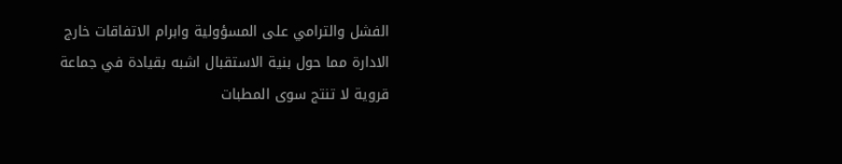الفشل والترامي على المسؤولية وابرام الاتفاقات خارج الادارة مما حول بنية الاستقبال اشبه بقيادة في جماعة قروية لا تنتج سوى المطبات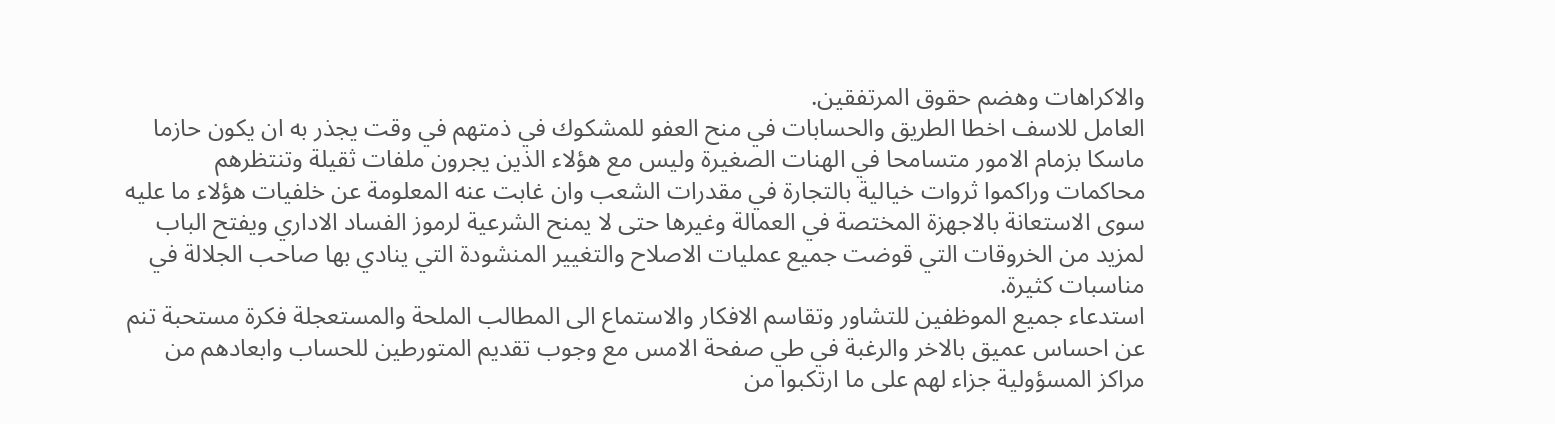والاكراهات وهضم حقوق المرتفقين.
العامل للاسف اخطا الطريق والحسابات في منح العفو للمشكوك في ذمتهم في وقت يجذر به ان يكون حازما ماسكا بزمام الامور متسامحا في الهنات الصغيرة وليس مع هؤلاء الذين يجرون ملفات ثقيلة وتنتظرهم محاكمات وراكموا ثروات خيالية بالتجارة في مقدرات الشعب وان غابت عنه المعلومة عن خلفيات هؤلاء ما عليه سوى الاستعانة بالاجهزة المختصة في العمالة وغيرها حتى لا يمنح الشرعية لرموز الفساد الاداري ويفتح الباب لمزيد من الخروقات التي قوضت جميع عمليات الاصلاح والتغيير المنشودة التي ينادي بها صاحب الجلالة في مناسبات كثيرة.
استدعاء جميع الموظفين للتشاور وتقاسم الافكار والاستماع الى المطالب الملحة والمستعجلة فكرة مستحبة تنم عن احساس عميق بالاخر والرغبة في طي صفحة الامس مع وجوب تقديم المتورطين للحساب وابعادهم من مراكز المسؤولية جزاء لهم على ما ارتكبوا من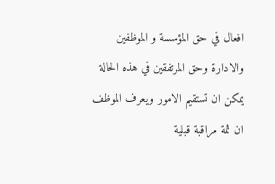افعال في حق المؤسسة و الموظفين والادارة وحق المرتفقين في هذه الحالة يمكن ان تستقيم الامور ويعرف الموظف ان ثمة مراقبة قبلية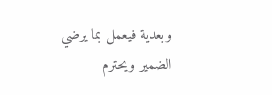وبعدية فيعمل بما يرضي الضمير ويحترم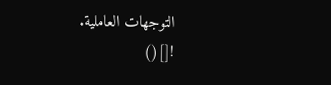التوجهات العاملية.
![]()